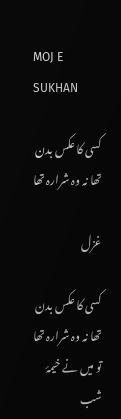MOJ E SUKHAN

کسی کا عکس بدن تھا نہ وہ شرارہ تھا

غزل

کسی کا عکس بدن تھا نہ وہ شرارہ تھا
تو میں نے خیمۂ شب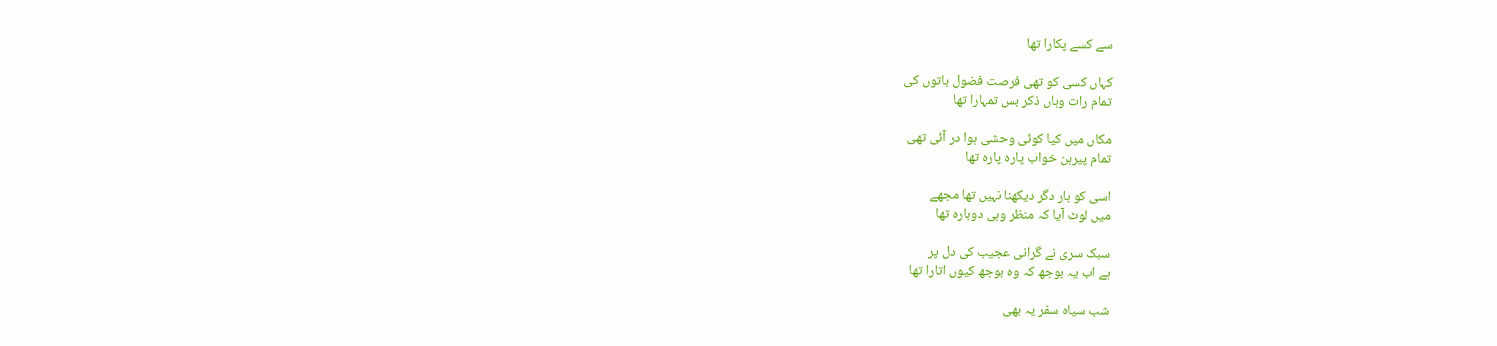سے کسے پکارا تھا

کہاں کسی کو تھی فرصت فضول باتوں کی
تمام رات وہاں ذکر بس تمہارا تھا

مکاں میں کیا کوئی وحشی ہوا در آئی تھی
تمام پیرہن خواب پارہ پارہ تھا

اسی کو بار دگر دیکھنا نہیں تھا مجھے
میں لوٹ آیا کہ منظر وہی دوبارہ تھا

سبک سری نے گرانی عجیب کی دل پر
ہے اب یہ بوجھ کہ وہ بوجھ کیوں اتارا تھا

شب سیاہ سفر یہ بھی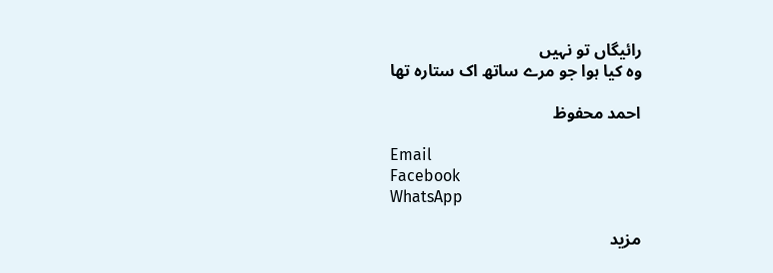رائیگاں تو نہیں
وہ کیا ہوا جو مرے ساتھ اک ستارہ تھا

احمد محفوظ

Email
Facebook
WhatsApp

مزید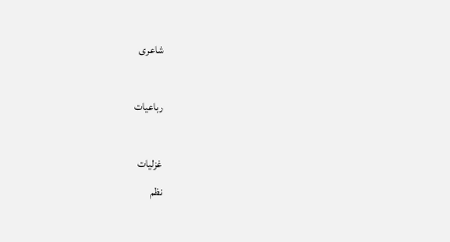شاعری

رباعیات

غزلیات
نظم